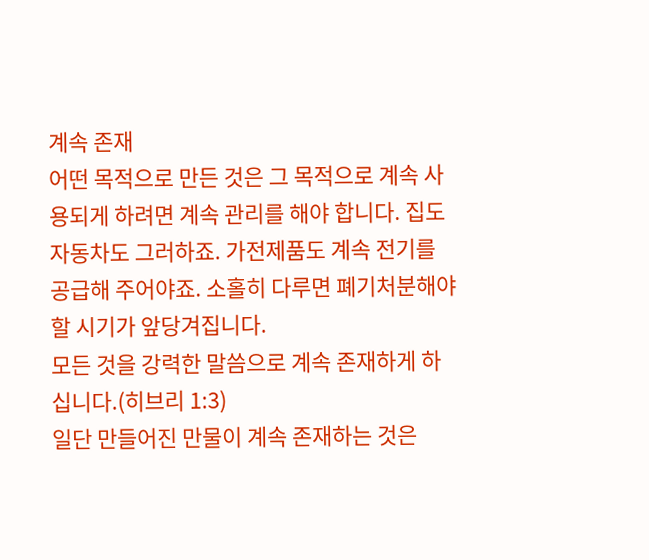계속 존재
어떤 목적으로 만든 것은 그 목적으로 계속 사용되게 하려면 계속 관리를 해야 합니다. 집도 자동차도 그러하죠. 가전제품도 계속 전기를 공급해 주어야죠. 소홀히 다루면 폐기처분해야 할 시기가 앞당겨집니다.
모든 것을 강력한 말씀으로 계속 존재하게 하십니다.(히브리 1:3)
일단 만들어진 만물이 계속 존재하는 것은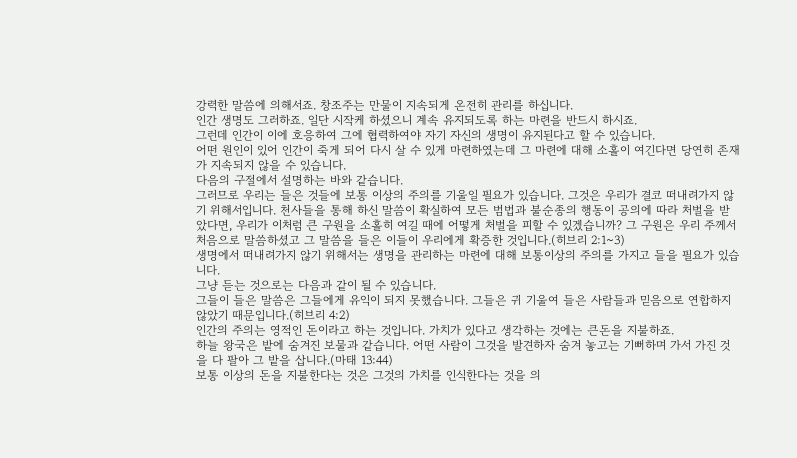강력한 말씀에 의해서죠. 창조주는 만물이 지속되게 온전히 관리를 하십니다.
인간 생명도 그러하죠. 일단 시작케 하셨으니 계속 유지되도록 하는 마련을 반드시 하시죠.
그런데 인간이 이에 호응하여 그에 협력하여야 자기 자신의 생명이 유지된다고 할 수 있습니다.
어떤 원인이 있어 인간이 죽게 되어 다시 살 수 있게 마련하였는데 그 마련에 대해 소홀이 여긴다면 당연히 존재가 지속되지 않을 수 있습니다.
다음의 구절에서 설명하는 바와 같습니다.
그러므로 우리는 들은 것들에 보통 이상의 주의를 기울일 필요가 있습니다. 그것은 우리가 결코 떠내려가지 않기 위해서입니다. 천사들을 통해 하신 말씀이 확실하여 모든 범법과 불순종의 행동이 공의에 따라 처벌을 받았다면, 우리가 이처럼 큰 구원을 소홀히 여길 때에 어떻게 처벌을 피할 수 있겠습니까? 그 구원은 우리 주께서 처음으로 말씀하셨고 그 말씀을 들은 이들이 우리에게 확증한 것입니다.(히브리 2:1~3)
생명에서 떠내려가지 않기 위해서는 생명을 관리하는 마련에 대해 보통이상의 주의를 가지고 들을 필요가 있습니다.
그냥 듣는 것으로는 다음과 같이 될 수 있습니다.
그들이 들은 말씀은 그들에게 유익이 되지 못했습니다. 그들은 귀 기울여 들은 사람들과 믿음으로 연합하지 않았기 때문입니다.(히브리 4:2)
인간의 주의는 영적인 돈이라고 하는 것입니다. 가치가 있다고 생각하는 것에는 큰돈을 지불하죠.
하늘 왕국은 밭에 숨겨진 보물과 같습니다. 어떤 사람이 그것을 발견하자 숨겨 놓고는 기뻐하며 가서 가진 것을 다 팔아 그 밭을 삽니다.(마태 13:44)
보통 이상의 돈을 지불한다는 것은 그것의 가치를 인식한다는 것을 의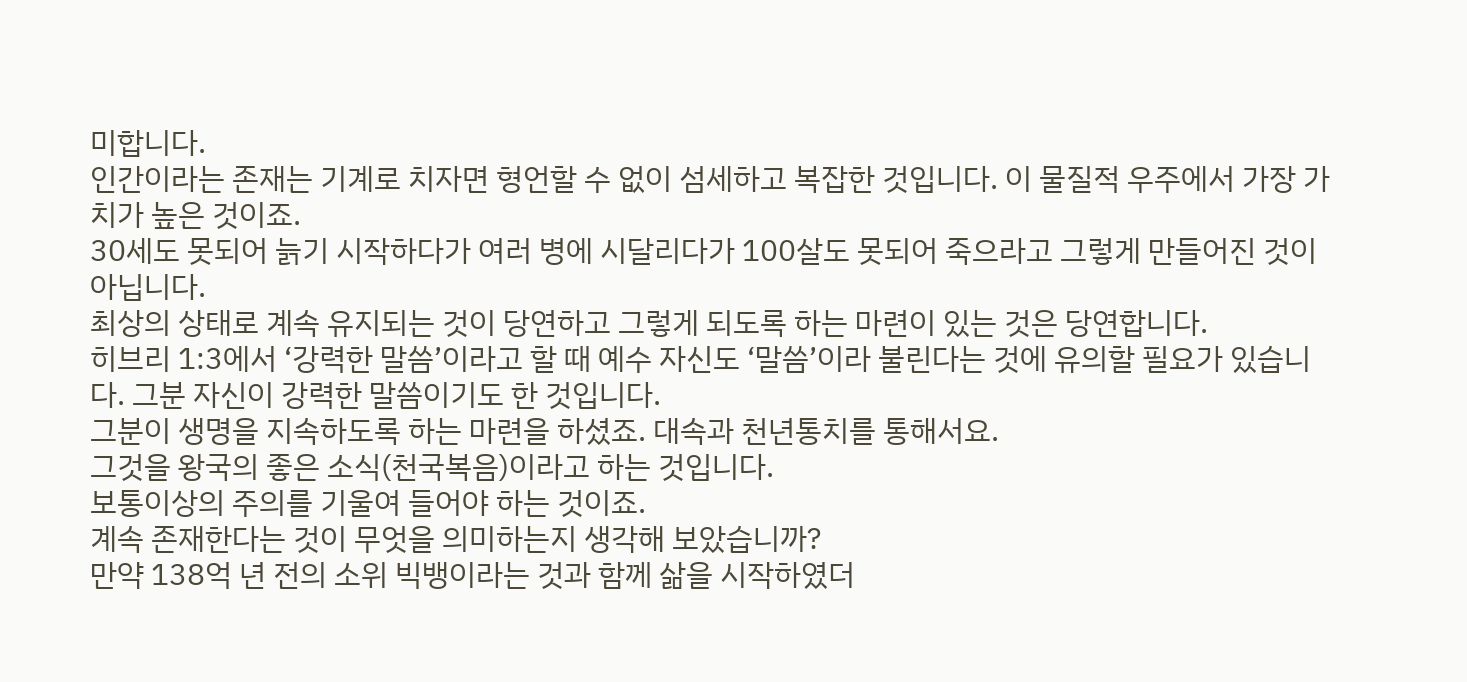미합니다.
인간이라는 존재는 기계로 치자면 형언할 수 없이 섬세하고 복잡한 것입니다. 이 물질적 우주에서 가장 가치가 높은 것이죠.
30세도 못되어 늙기 시작하다가 여러 병에 시달리다가 100살도 못되어 죽으라고 그렇게 만들어진 것이 아닙니다.
최상의 상태로 계속 유지되는 것이 당연하고 그렇게 되도록 하는 마련이 있는 것은 당연합니다.
히브리 1:3에서 ‘강력한 말씀’이라고 할 때 예수 자신도 ‘말씀’이라 불린다는 것에 유의할 필요가 있습니다. 그분 자신이 강력한 말씀이기도 한 것입니다.
그분이 생명을 지속하도록 하는 마련을 하셨죠. 대속과 천년통치를 통해서요.
그것을 왕국의 좋은 소식(천국복음)이라고 하는 것입니다.
보통이상의 주의를 기울여 들어야 하는 것이죠.
계속 존재한다는 것이 무엇을 의미하는지 생각해 보았습니까?
만약 138억 년 전의 소위 빅뱅이라는 것과 함께 삶을 시작하였더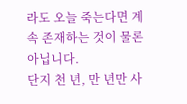라도 오늘 죽는다면 계속 존재하는 것이 물론 아닙니다.
단지 천 년, 만 년만 사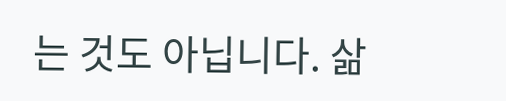는 것도 아닙니다. 삶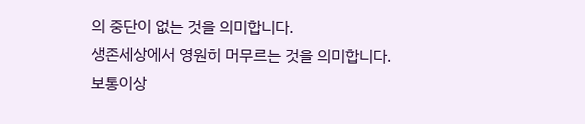의 중단이 없는 것을 의미합니다.
생존세상에서 영원히 머무르는 것을 의미합니다.
보통이상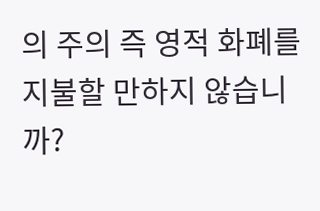의 주의 즉 영적 화폐를 지불할 만하지 않습니까?